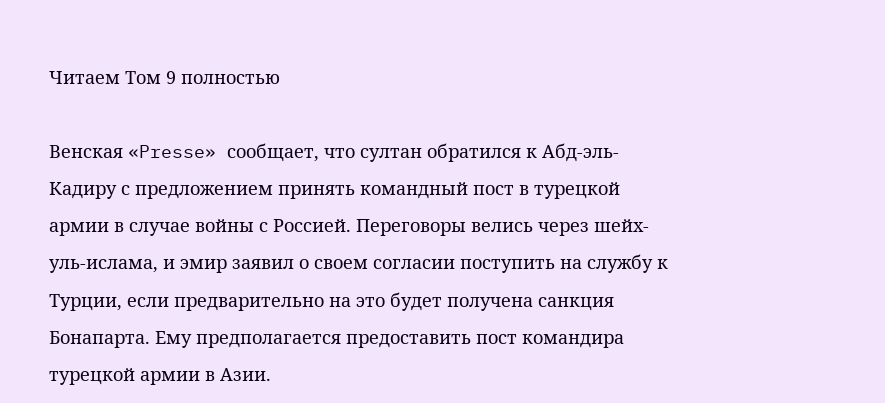Читаем Том 9 полностью

Венская «Presse» сообщает, что султан обратился к Абд-эль-Кадиру с предложением принять командный пост в турецкой армии в случае войны с Россией. Переговоры велись через шейх-уль-ислама, и эмир заявил о своем согласии поступить на службу к Турции, если предварительно на это будет получена санкция Бонапарта. Ему предполагается предоставить пост командира турецкой армии в Азии.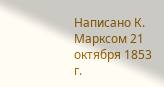Написано К. Марксом 21 октября 1853 г.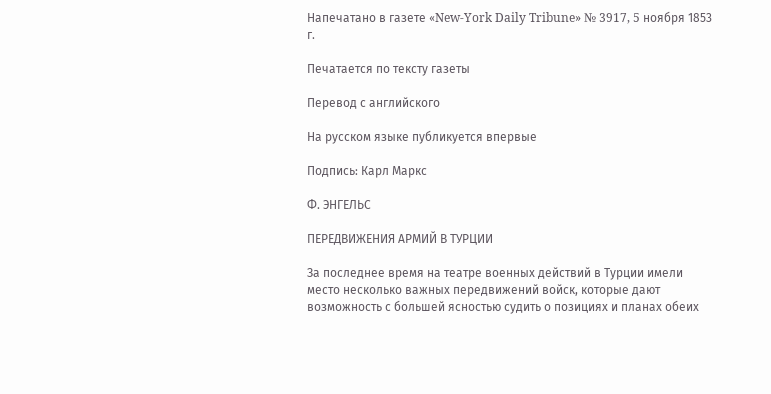Напечатано в газете «New-York Daily Tribune» № 3917, 5 ноября 1853 г.

Печатается по тексту газеты

Перевод с английского

На русском языке публикуется впервые

Подпись: Карл Маркс

Ф. ЭНГЕЛЬС

ПЕРЕДВИЖЕНИЯ АРМИЙ В ТУРЦИИ

За последнее время на театре военных действий в Турции имели место несколько важных передвижений войск, которые дают возможность с большей ясностью судить о позициях и планах обеих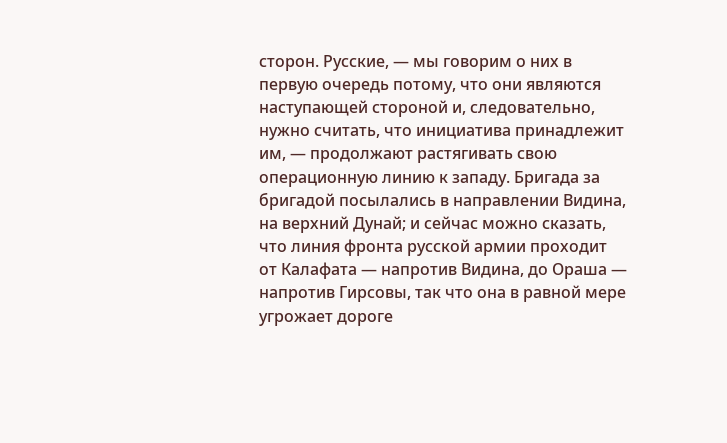сторон. Русские, — мы говорим о них в первую очередь потому, что они являются наступающей стороной и, следовательно, нужно считать, что инициатива принадлежит им, — продолжают растягивать свою операционную линию к западу. Бригада за бригадой посылались в направлении Видина, на верхний Дунай; и сейчас можно сказать, что линия фронта русской армии проходит от Калафата — напротив Видина, до Ораша — напротив Гирсовы, так что она в равной мере угрожает дороге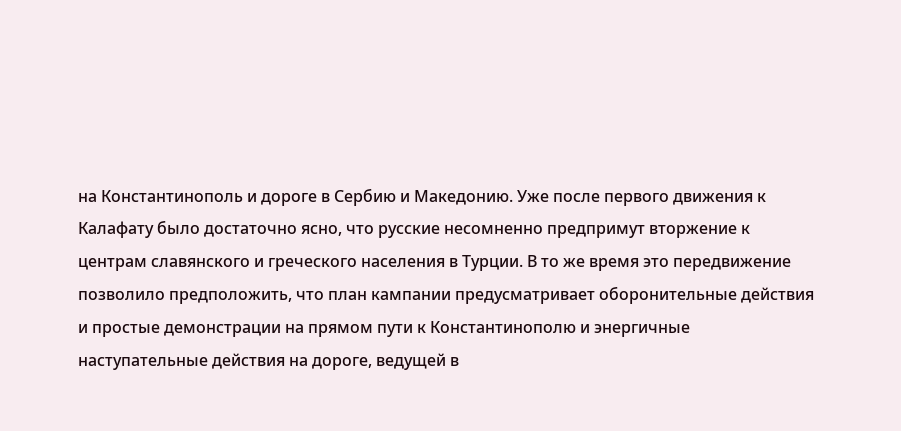на Константинополь и дороге в Сербию и Македонию. Уже после первого движения к Калафату было достаточно ясно, что русские несомненно предпримут вторжение к центрам славянского и греческого населения в Турции. В то же время это передвижение позволило предположить, что план кампании предусматривает оборонительные действия и простые демонстрации на прямом пути к Константинополю и энергичные наступательные действия на дороге, ведущей в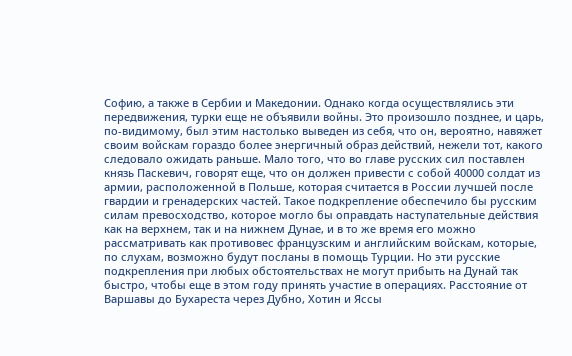Софию, а также в Сербии и Македонии. Однако когда осуществлялись эти передвижения, турки еще не объявили войны. Это произошло позднее, и царь, по-видимому, был этим настолько выведен из себя, что он, вероятно, навяжет своим войскам гораздо более энергичный образ действий, нежели тот, какого следовало ожидать раньше. Мало того, что во главе русских сил поставлен князь Паскевич, говорят еще, что он должен привести с собой 40000 солдат из армии, расположенной в Польше, которая считается в России лучшей после гвардии и гренадерских частей. Такое подкрепление обеспечило бы русским силам превосходство, которое могло бы оправдать наступательные действия как на верхнем, так и на нижнем Дунае, и в то же время его можно рассматривать как противовес французским и английским войскам, которые, по слухам, возможно будут посланы в помощь Турции. Но эти русские подкрепления при любых обстоятельствах не могут прибыть на Дунай так быстро, чтобы еще в этом году принять участие в операциях. Расстояние от Варшавы до Бухареста через Дубно, Хотин и Яссы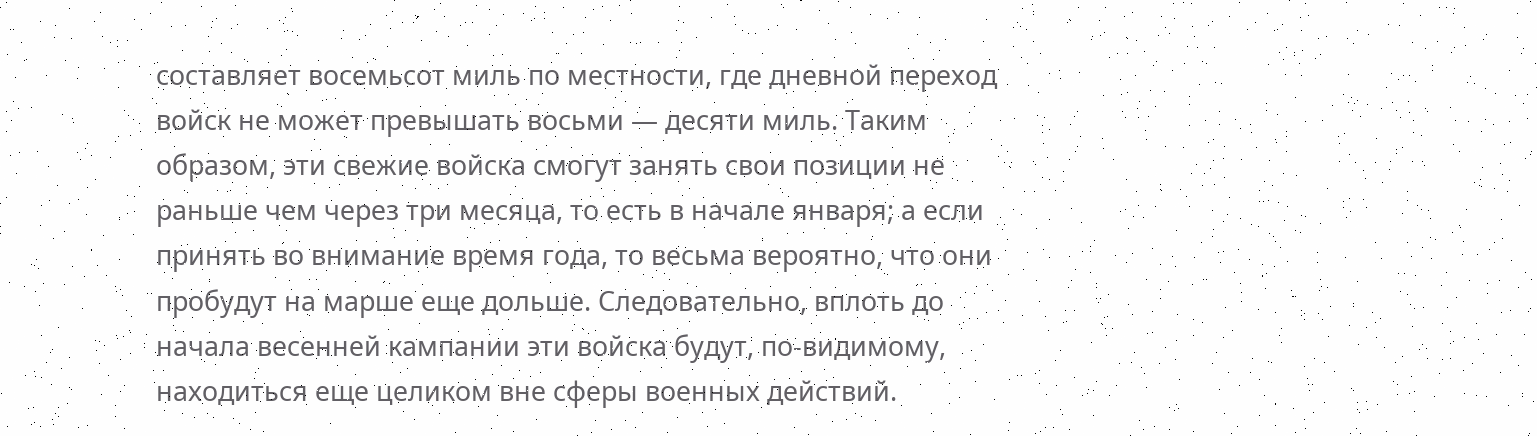составляет восемьсот миль по местности, где дневной переход войск не может превышать восьми — десяти миль. Таким образом, эти свежие войска смогут занять свои позиции не раньше чем через три месяца, то есть в начале января; а если принять во внимание время года, то весьма вероятно, что они пробудут на марше еще дольше. Следовательно, вплоть до начала весенней кампании эти войска будут, по-видимому, находиться еще целиком вне сферы военных действий.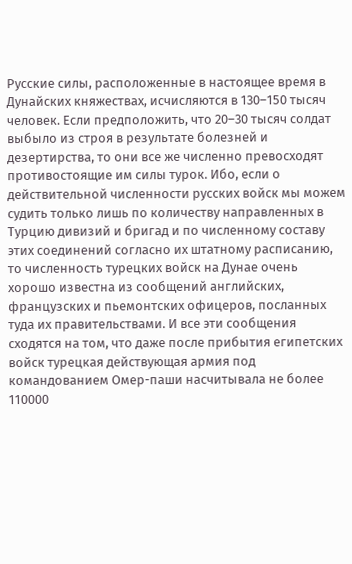Русские силы, расположенные в настоящее время в Дунайских княжествах, исчисляются в 130–150 тысяч человек. Если предположить, что 20–30 тысяч солдат выбыло из строя в результате болезней и дезертирства, то они все же численно превосходят противостоящие им силы турок. Ибо, если о действительной численности русских войск мы можем судить только лишь по количеству направленных в Турцию дивизий и бригад и по численному составу этих соединений согласно их штатному расписанию, то численность турецких войск на Дунае очень хорошо известна из сообщений английских, французских и пьемонтских офицеров, посланных туда их правительствами. И все эти сообщения сходятся на том, что даже после прибытия египетских войск турецкая действующая армия под командованием Омер-паши насчитывала не более 110000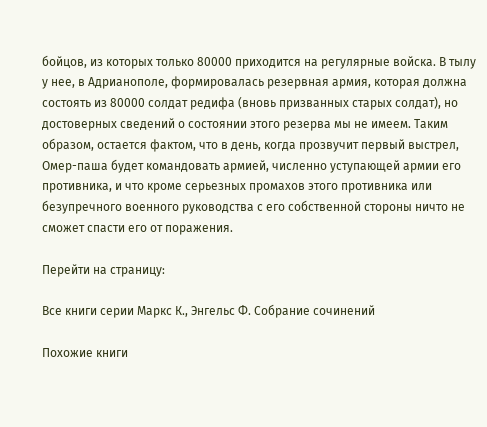бойцов, из которых только 80000 приходится на регулярные войска. В тылу у нее, в Адрианополе, формировалась резервная армия, которая должна состоять из 80000 солдат редифа (вновь призванных старых солдат), но достоверных сведений о состоянии этого резерва мы не имеем. Таким образом, остается фактом, что в день, когда прозвучит первый выстрел, Омер-паша будет командовать армией, численно уступающей армии его противника, и что кроме серьезных промахов этого противника или безупречного военного руководства с его собственной стороны ничто не сможет спасти его от поражения.

Перейти на страницу:

Все книги серии Маркс К., Энгельс Ф. Собрание сочинений

Похожие книги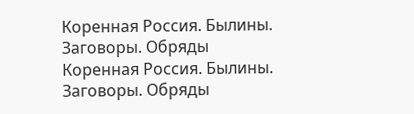Коренная Россия. Былины. Заговоры. Обряды
Коренная Россия. Былины. Заговоры. Обряды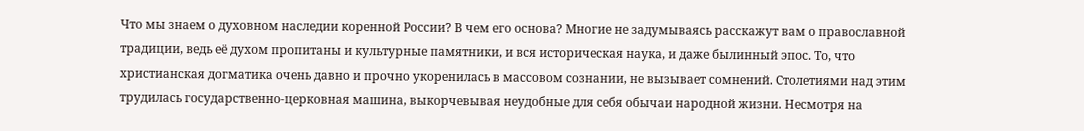Что мы знаем о духовном наследии коренной России? В чем его основа? Многие не задумываясь расскажут вам о православной традиции, ведь её духом пропитаны и культурные памятники, и вся историческая наука, и даже былинный эпос. То, что христианская догматика очень давно и прочно укоренилась в массовом сознании, не вызывает сомнений. Столетиями над этим трудилась государственно-церковная машина, выкорчевывая неудобные для себя обычаи народной жизни. Несмотря на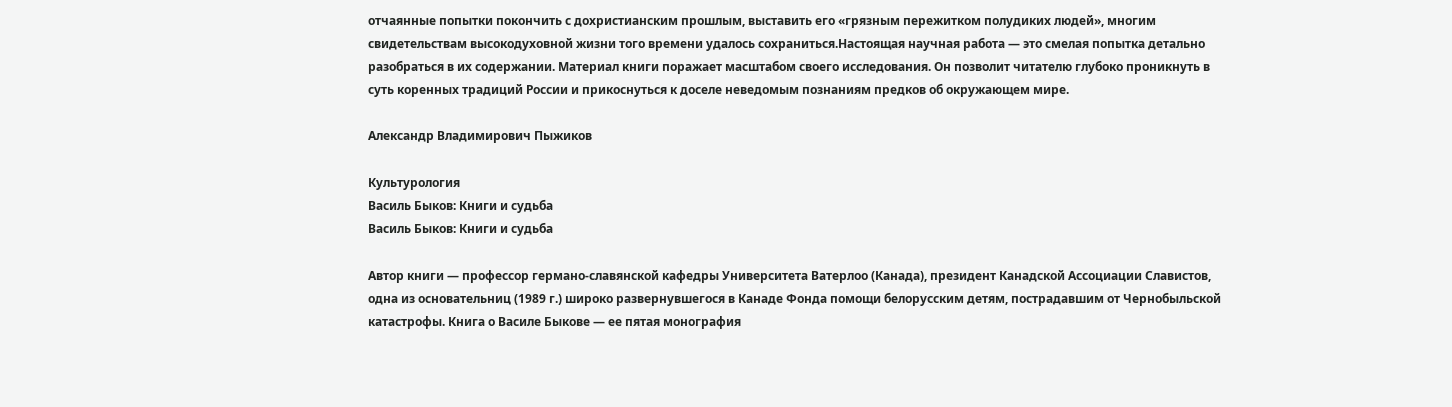отчаянные попытки покончить с дохристианским прошлым, выставить его «грязным пережитком полудиких людей», многим свидетельствам высокодуховной жизни того времени удалось сохраниться.Настоящая научная работа — это смелая попытка детально разобраться в их содержании. Материал книги поражает масштабом своего исследования. Он позволит читателю глубоко проникнуть в суть коренных традиций России и прикоснуться к доселе неведомым познаниям предков об окружающем мире.

Александр Владимирович Пыжиков

Культурология
Василь Быков: Книги и судьба
Василь Быков: Книги и судьба

Автор книги — профессор германо-славянской кафедры Университета Ватерлоо (Канада), президент Канадской Ассоциации Славистов, одна из основательниц (1989 г.) широко развернувшегося в Канаде Фонда помощи белорусским детям, пострадавшим от Чернобыльской катастрофы. Книга о Василе Быкове — ее пятая монография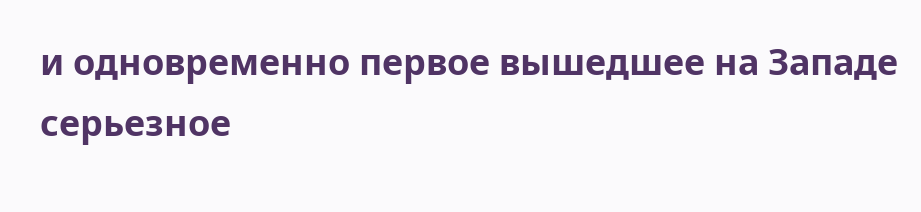и одновременно первое вышедшее на Западе серьезное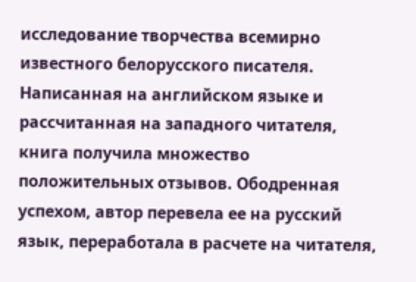исследование творчества всемирно известного белорусского писателя. Написанная на английском языке и рассчитанная на западного читателя, книга получила множество положительных отзывов. Ободренная успехом, автор перевела ее на русский язык, переработала в расчете на читателя,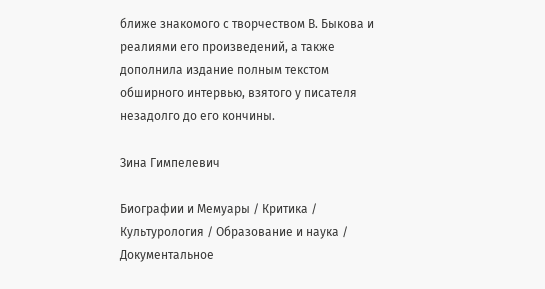ближе знакомого с творчеством В. Быкова и реалиями его произведений, а также дополнила издание полным текстом обширного интервью, взятого у писателя незадолго до его кончины.

Зина Гимпелевич

Биографии и Мемуары / Критика / Культурология / Образование и наука / Документальное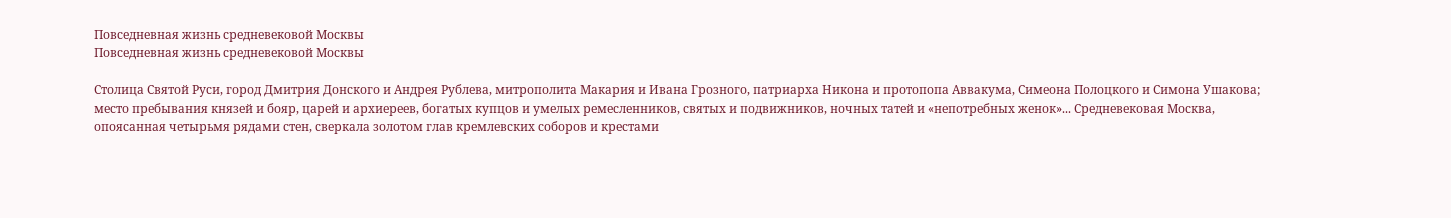Повседневная жизнь средневековой Москвы
Повседневная жизнь средневековой Москвы

Столица Святой Руси, город Дмитрия Донского и Андрея Рублева, митрополита Макария и Ивана Грозного, патриарха Никона и протопопа Аввакума, Симеона Полоцкого и Симона Ушакова; место пребывания князей и бояр, царей и архиереев, богатых купцов и умелых ремесленников, святых и подвижников, ночных татей и «непотребных женок»... Средневековая Москва, опоясанная четырьмя рядами стен, сверкала золотом глав кремлевских соборов и крестами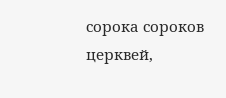сорока сороков церквей,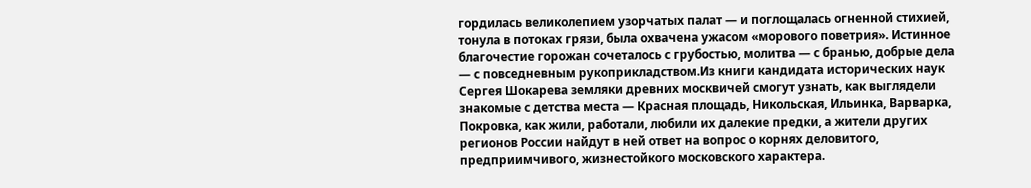гордилась великолепием узорчатых палат — и поглощалась огненной стихией, тонула в потоках грязи, была охвачена ужасом «морового поветрия». Истинное благочестие горожан сочеталось с грубостью, молитва — с бранью, добрые дела — с повседневным рукоприкладством.Из книги кандидата исторических наук Сергея Шокарева земляки древних москвичей смогут узнать, как выглядели знакомые с детства места — Красная площадь, Никольская, Ильинка, Варварка, Покровка, как жили, работали, любили их далекие предки, а жители других регионов России найдут в ней ответ на вопрос о корнях деловитого, предприимчивого, жизнестойкого московского характера.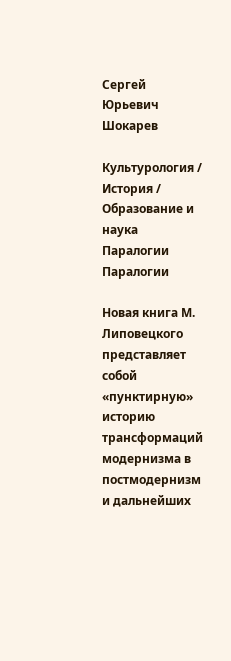Сергей Юрьевич Шокарев

Культурология / История / Образование и наука
Паралогии
Паралогии

Новая книга М. Липовецкого представляет собой «пунктирную» историю трансформаций модернизма в постмодернизм и дальнейших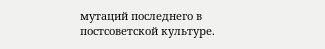мутаций последнего в постсоветской культуре.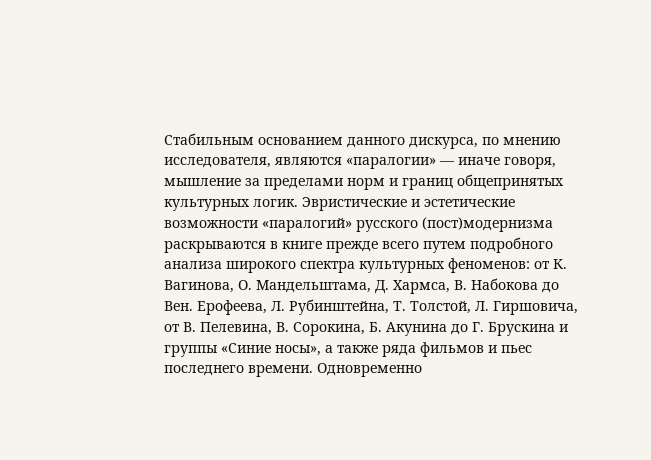Стабильным основанием данного дискурса, по мнению исследователя, являются «паралогии» — иначе говоря, мышление за пределами норм и границ общепринятых культурных логик. Эвристические и эстетические возможности «паралогий» русского (пост)модернизма раскрываются в книге прежде всего путем подробного анализа широкого спектра культурных феноменов: от К. Вагинова, О. Мандельштама, Д. Хармса, В. Набокова до Вен. Ерофеева, Л. Рубинштейна, Т. Толстой, Л. Гиршовича, от В. Пелевина, В. Сорокина, Б. Акунина до Г. Брускина и группы «Синие носы», а также ряда фильмов и пьес последнего времени. Одновременно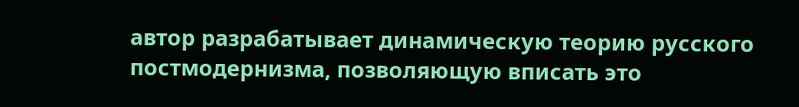автор разрабатывает динамическую теорию русского постмодернизма, позволяющую вписать это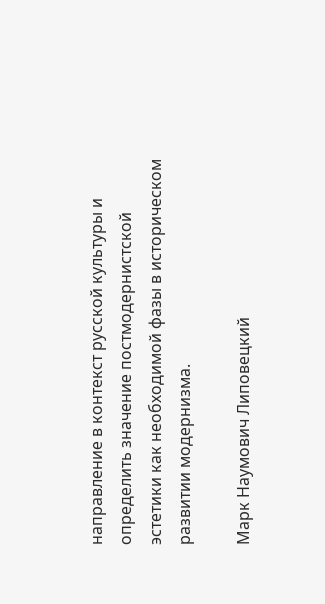направление в контекст русской культуры и определить значение постмодернистской эстетики как необходимой фазы в историческом развитии модернизма.

Марк Наумович Липовецкий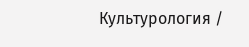Культурология /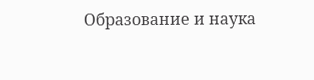Образование и наука